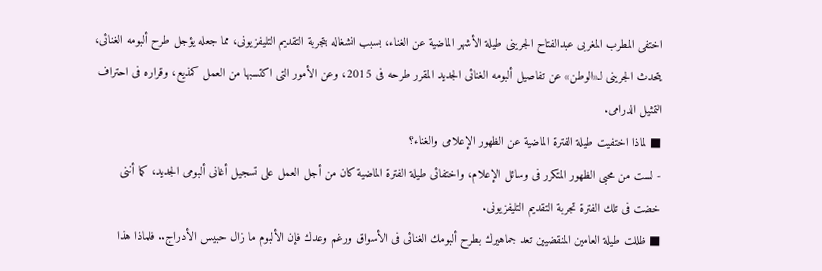اختفى المطرب المغربى عبدالفتاح الجرينى طيلة الأشهر الماضية عن الغناء، بسبب انشغاله بتجربة التقديم التليفزيونى، مما جعله يؤجل طرح ألبومه الغنائى، يتحدث الجرينى لـ«الوطن» عن تفاصيل ألبومه الغنائى الجديد المقرر طرحه فى 2015، وعن الأمور التى اكتسبها من العمل كمذيع، وقراره فى احتراف التمثيل الدرامى.
■ لماذا اختفيت طيلة الفترة الماضية عن الظهور الإعلامى والغناء؟
- لست من محبى الظهور المتكرر فى وسائل الإعلام، واختفائى طيلة الفترة الماضية كان من أجل العمل على تسجيل أغانى ألبومى الجديد، كما أننى خضت فى تلك الفترة تجربة التقديم التليفزيونى.
■ ظللت طيلة العامين المنقضيين تعد جماهيرك بطرح ألبومك الغنائى فى الأسواق ورغم وعدك فإن الألبوم ما زال حبيس الأدراج.. فلماذا هذا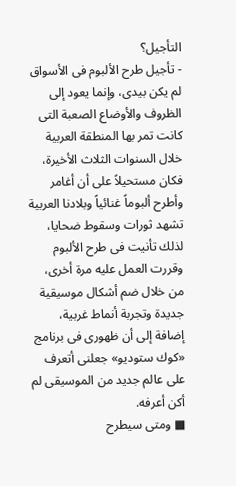التأجيل؟
- تأجيل طرح الألبوم فى الأسواق لم يكن بيدى، وإنما يعود إلى الظروف والأوضاع الصعبة التى كانت تمر بها المنطقة العربية خلال السنوات الثلاث الأخيرة، فكان مستحيلاً على أن أغامر وأطرح ألبوماً غنائياً وبلادنا العربية تشهد ثورات وسقوط ضحايا، لذلك تأنيت فى طرح الألبوم وقررت العمل عليه مرة أخرى، من خلال ضم أشكال موسيقية جديدة وتجربة أنماط غربية، إضافة إلى أن ظهورى فى برنامج «كوك ستوديو» جعلنى أتعرف على عالم جديد من الموسيقى لم أكن أعرفه.
■ ومتى سيطرح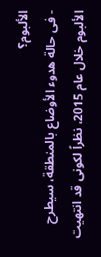الألبوم؟
- فى حالة هدوء الأوضاع بالمنطقة، سيطرح الألبوم خلال عام 2015، نظراً لكونى قد انتهيت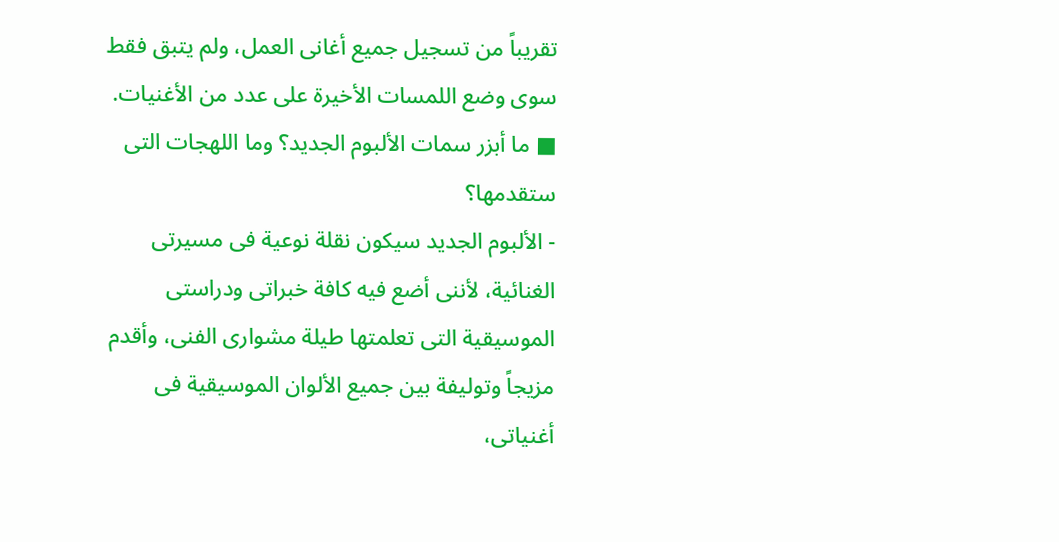تقريباً من تسجيل جميع أغانى العمل، ولم يتبق فقط سوى وضع اللمسات الأخيرة على عدد من الأغنيات.
■ ما أبزر سمات الألبوم الجديد؟ وما اللهجات التى ستقدمها؟
- الألبوم الجديد سيكون نقلة نوعية فى مسيرتى الغنائية، لأننى أضع فيه كافة خبراتى ودراستى الموسيقية التى تعلمتها طيلة مشوارى الفنى، وأقدم مزيجاً وتوليفة بين جميع الألوان الموسيقية فى أغنياتى،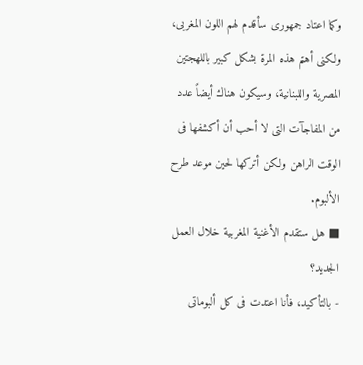وكما اعتاد جمهورى سأقدم لهم اللون المغربى، ولكنى أهتم هذه المرة بشكل كبير باللهجتين المصرية واللبنانية، وسيكون هناك أيضاً عدد من المفاجآت التى لا أحب أن أكشفها فى الوقت الراهن ولكن أتركها لحين موعد طرح الألبوم.
■ هل ستقدم الأغنية المغربية خلال العمل الجديد؟
- بالتأكيد، فأنا اعتدت فى كل ألبوماتى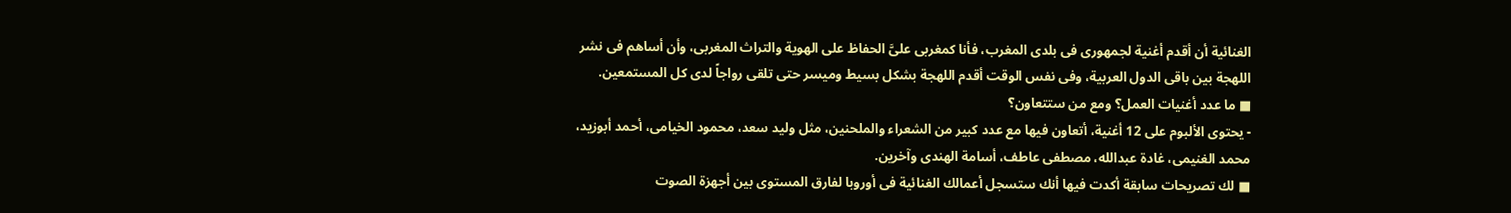الغنائية أن أقدم أغنية لجمهورى فى بلدى المغرب، فأنا كمغربى علىَّ الحفاظ على الهوية والتراث المغربى، وأن أساهم فى نشر اللهجة بين باقى الدول العربية، وفى نفس الوقت أقدم اللهجة بشكل بسيط وميسر حتى تلقى رواجاً لدى كل المستمعين.
■ ما عدد أغنيات العمل؟ ومع من ستتعاون؟
- يحتوى الألبوم على 12 أغنية، أتعاون فيها مع عدد كبير من الشعراء والملحنين، مثل وليد سعد، محمود الخيامى، أحمد أبوزيد، محمد الغنيمى، غادة عبدالله، مصطفى عاطف، أسامة الهندى وآخرين.
■ لك تصريحات سابقة أكدت فيها أنك ستسجل أعمالك الغنائية فى أوروبا لفارق المستوى بين أجهزة الصوت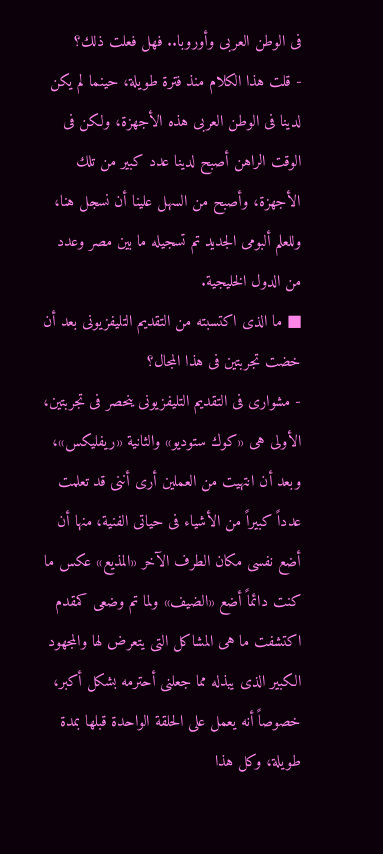فى الوطن العربى وأوروبا.. فهل فعلت ذلك؟
- قلت هذا الكلام منذ فترة طويلة، حينما لم يكن لدينا فى الوطن العربى هذه الأجهزة، ولكن فى الوقت الراهن أصبح لدينا عدد كبير من تلك الأجهزة، وأصبح من السهل علينا أن نسجل هنا، وللعلم ألبومى الجديد تم تسجيله ما بين مصر وعدد من الدول الخليجية.
■ ما الذى اكتسبته من التقديم التليفزيونى بعد أن خضت تجربتين فى هذا المجال؟
- مشوارى فى التقديم التليفزيونى ينحصر فى تجربتين، الأولى هى «كوك ستوديو» والثانية «ريفليكس»، وبعد أن انتهيت من العملين أرى أننى قد تعلمت عدداً كبيراً من الأشياء فى حياتى الفنية، منها أن أضع نفسى مكان الطرف الآخر «المذيع» عكس ما كنت دائماً أضع «الضيف» ولما تم وضعى كمقدم اكتشفت ما هى المشاكل التى يتعرض لها والمجهود الكبير الذى يبذله مما جعلنى أحترمه بشكل أكبر، خصوصاً أنه يعمل على الحلقة الواحدة قبلها بمدة طويلة، وكل هذا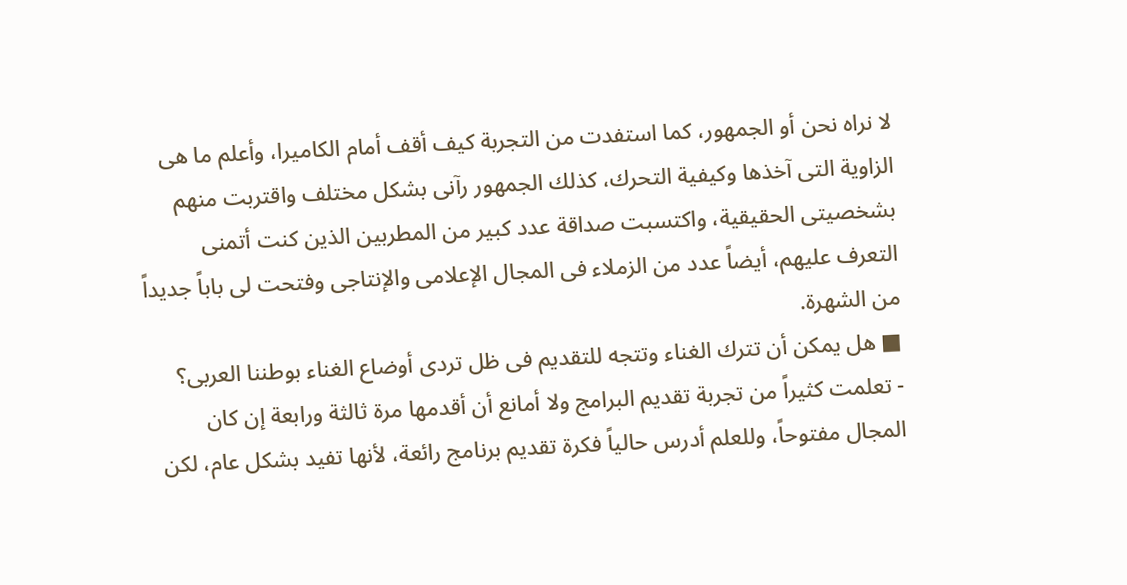لا نراه نحن أو الجمهور، كما استفدت من التجربة كيف أقف أمام الكاميرا، وأعلم ما هى الزاوية التى آخذها وكيفية التحرك، كذلك الجمهور رآنى بشكل مختلف واقتربت منهم بشخصيتى الحقيقية، واكتسبت صداقة عدد كبير من المطربين الذين كنت أتمنى التعرف عليهم، أيضاً عدد من الزملاء فى المجال الإعلامى والإنتاجى وفتحت لى باباً جديداً من الشهرة.
■ هل يمكن أن تترك الغناء وتتجه للتقديم فى ظل تردى أوضاع الغناء بوطننا العربى؟
- تعلمت كثيراً من تجربة تقديم البرامج ولا أمانع أن أقدمها مرة ثالثة ورابعة إن كان المجال مفتوحاً، وللعلم أدرس حالياً فكرة تقديم برنامج رائعة، لأنها تفيد بشكل عام، لكن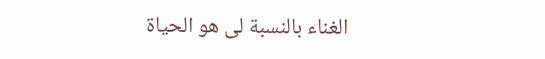الغناء بالنسبة لى هو الحياة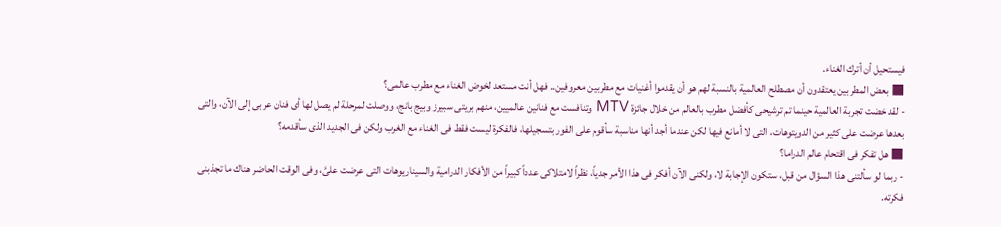فيستحيل أن أترك الغناء.
■ بعض المطربين يعتقدون أن مصطلح العالمية بالنسبة لهم هو أن يقدموا أغنيات مع مطربين معروفين.. فهل أنت مستعد لخوض الغناء مع مطرب عالمى؟
- لقد خضت تجربة العالمية حينما تم ترشيحى كأفضل مطرب بالعالم من خلال جائزة MTV وتنافست مع فنانين عالميين، منهم بريتى سبيرز وبيج بانج، ووصلت لمرحلة لم يصل لها أى فنان عربى إلى الآن، والتى بعدها عرضت على كثير من الدويتوهات، التى لا أمانع فيها لكن عندما أجد أنها مناسبة سأقوم على الفور بتسجيلها، فالفكرة ليست فقط فى الغناء مع الغرب ولكن فى الجديد الذى سأقدمه؟
■ هل تفكر فى اقتحام عالم الدراما؟
- ربما لو سألتنى هذا السؤال من قبل، ستكون الإجابة لا، ولكنى الآن أفكر فى هذا الأمر جدياً، نظراً لامتلاكى عدداً كبيراً من الأفكار الدرامية والسيناريوهات التى عرضت علىَّ، وفى الوقت الحاضر هناك ما تجذبنى فكرته.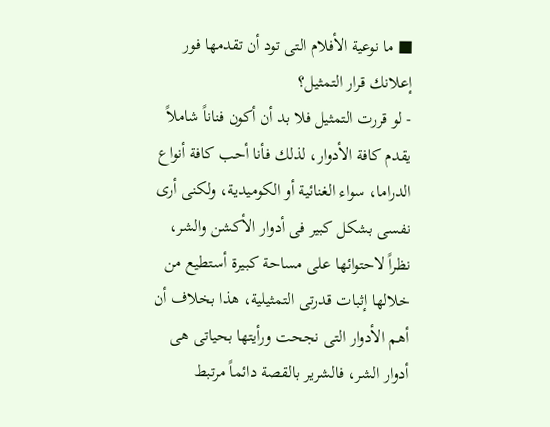■ ما نوعية الأفلام التى تود أن تقدمها فور إعلانك قرار التمثيل؟
- لو قررت التمثيل فلا بد أن أكون فناناً شاملاً يقدم كافة الأدوار، لذلك فأنا أحب كافة أنواع الدراما، سواء الغنائية أو الكوميدية، ولكنى أرى نفسى بشكل كبير فى أدوار الأكشن والشر، نظراً لاحتوائها على مساحة كبيرة أستطيع من خلالها إثبات قدرتى التمثيلية، هذا بخلاف أن أهم الأدوار التى نجحت ورأيتها بحياتى هى أدوار الشر، فالشرير بالقصة دائماً مرتبط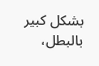بشكل كبير بالبطل،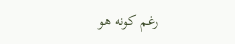رغم كونه هو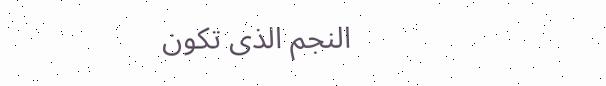النجم الذى تكون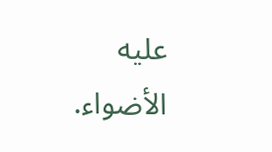عليه الأضواء.